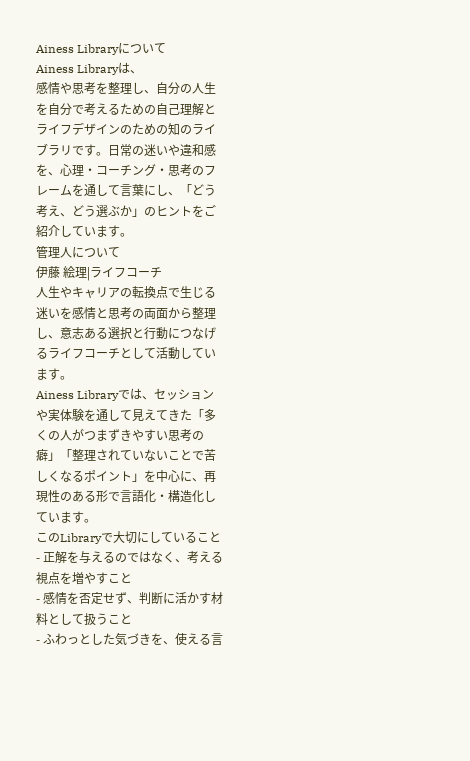Ainess Libraryについて
Ainess Libraryは、
感情や思考を整理し、自分の人生を自分で考えるための自己理解とライフデザインのための知のライブラリです。日常の迷いや違和感を、心理・コーチング・思考のフレームを通して言葉にし、「どう考え、どう選ぶか」のヒントをご紹介しています。
管理人について
伊藤 絵理|ライフコーチ
人生やキャリアの転換点で生じる迷いを感情と思考の両面から整理し、意志ある選択と行動につなげるライフコーチとして活動しています。
Ainess Libraryでは、セッションや実体験を通して見えてきた「多くの人がつまずきやすい思考の癖」「整理されていないことで苦しくなるポイント」を中心に、再現性のある形で言語化・構造化しています。
このLibraryで大切にしていること
- 正解を与えるのではなく、考える視点を増やすこと
- 感情を否定せず、判断に活かす材料として扱うこと
- ふわっとした気づきを、使える言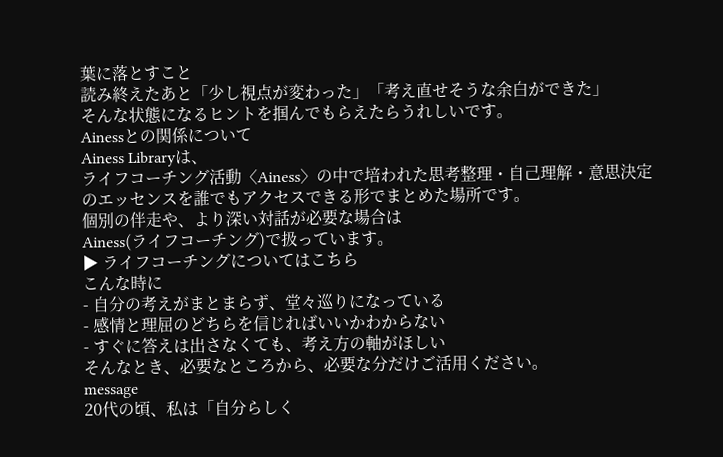葉に落とすこと
読み終えたあと「少し視点が変わった」「考え直せそうな余白ができた」
そんな状態になるヒントを掴んでもらえたらうれしいです。
Ainessとの関係について
Ainess Libraryは、
ライフコーチング活動〈Ainess〉の中で培われた思考整理・自己理解・意思決定のエッセンスを誰でもアクセスできる形でまとめた場所です。
個別の伴走や、より深い対話が必要な場合は
Ainess(ライフコーチング)で扱っています。
▶ ライフコーチングについてはこちら
こんな時に
- 自分の考えがまとまらず、堂々巡りになっている
- 感情と理屈のどちらを信じればいいかわからない
- すぐに答えは出さなくても、考え方の軸がほしい
そんなとき、必要なところから、必要な分だけご活用ください。
message
20代の頃、私は「自分らしく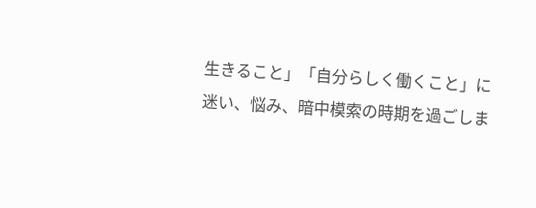生きること」「自分らしく働くこと」に迷い、悩み、暗中模索の時期を過ごしま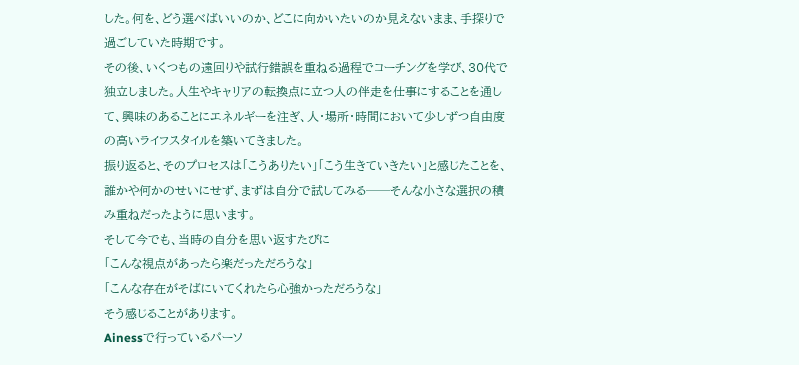した。何を、どう選べばいいのか、どこに向かいたいのか見えないまま、手探りで過ごしていた時期です。
その後、いくつもの遠回りや試行錯誤を重ねる過程でコーチングを学び、30代で独立しました。人生やキャリアの転換点に立つ人の伴走を仕事にすることを通して、興味のあることにエネルギーを注ぎ、人・場所・時間において少しずつ自由度の高いライフスタイルを築いてきました。
振り返ると、そのプロセスは「こうありたい」「こう生きていきたい」と感じたことを、誰かや何かのせいにせず、まずは自分で試してみる──そんな小さな選択の積み重ねだったように思います。
そして今でも、当時の自分を思い返すたびに
「こんな視点があったら楽だっただろうな」
「こんな存在がそばにいてくれたら心強かっただろうな」
そう感じることがあります。
Ainessで行っているパーソ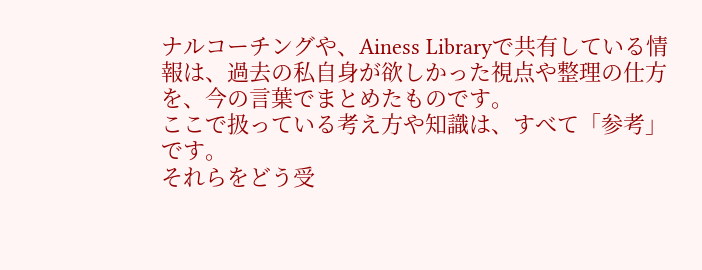ナルコーチングや、Ainess Libraryで共有している情報は、過去の私自身が欲しかった視点や整理の仕方を、今の言葉でまとめたものです。
ここで扱っている考え方や知識は、すべて「参考」です。
それらをどう受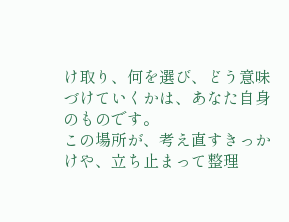け取り、何を選び、どう意味づけていくかは、あなた自身のものです。
この場所が、考え直すきっかけや、立ち止まって整理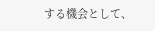する機会として、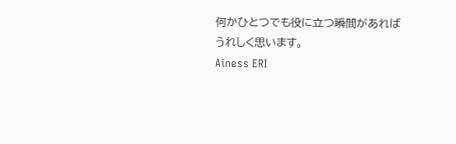何かひとつでも役に立つ瞬間があればうれしく思います。
Ainess ERI